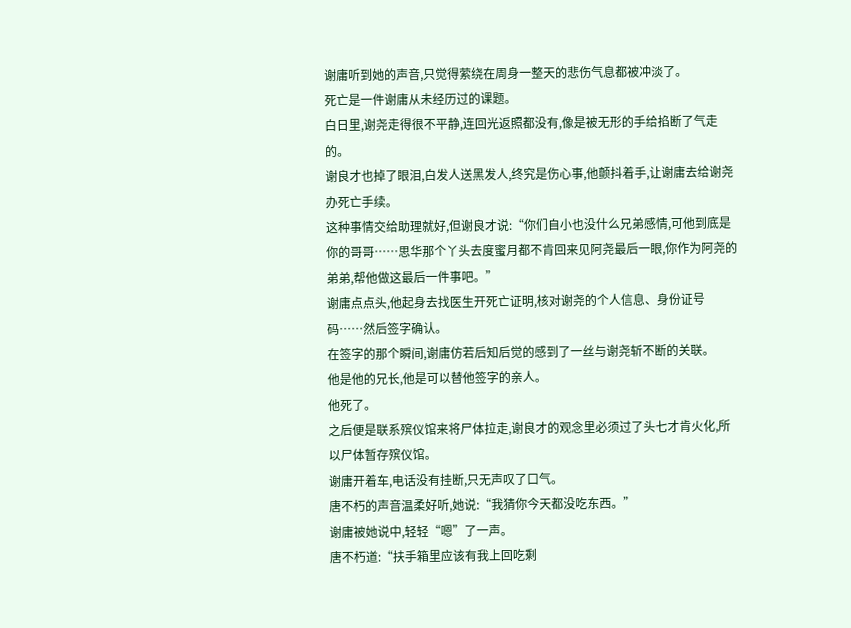谢庸听到她的声音,只觉得萦绕在周身一整天的悲伤气息都被冲淡了。
死亡是一件谢庸从未经历过的课题。
白日里,谢尧走得很不平静,连回光返照都没有,像是被无形的手给掐断了气走的。
谢良才也掉了眼泪,白发人送黑发人,终究是伤心事,他颤抖着手,让谢庸去给谢尧办死亡手续。
这种事情交给助理就好,但谢良才说:“你们自小也没什么兄弟感情,可他到底是你的哥哥……思华那个丫头去度蜜月都不肯回来见阿尧最后一眼,你作为阿尧的弟弟,帮他做这最后一件事吧。”
谢庸点点头,他起身去找医生开死亡证明,核对谢尧的个人信息、身份证号码……然后签字确认。
在签字的那个瞬间,谢庸仿若后知后觉的感到了一丝与谢尧斩不断的关联。
他是他的兄长,他是可以替他签字的亲人。
他死了。
之后便是联系殡仪馆来将尸体拉走,谢良才的观念里必须过了头七才肯火化,所以尸体暂存殡仪馆。
谢庸开着车,电话没有挂断,只无声叹了口气。
唐不朽的声音温柔好听,她说:“我猜你今天都没吃东西。”
谢庸被她说中,轻轻“嗯”了一声。
唐不朽道:“扶手箱里应该有我上回吃剩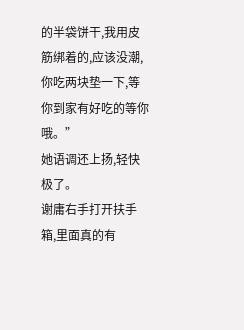的半袋饼干,我用皮筋绑着的,应该没潮,你吃两块垫一下,等你到家有好吃的等你哦。”
她语调还上扬,轻快极了。
谢庸右手打开扶手箱,里面真的有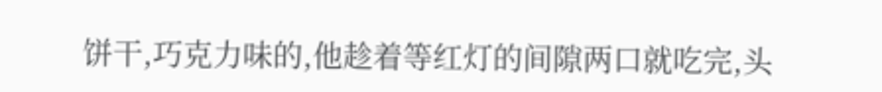饼干,巧克力味的,他趁着等红灯的间隙两口就吃完,头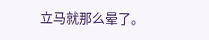立马就那么晕了。